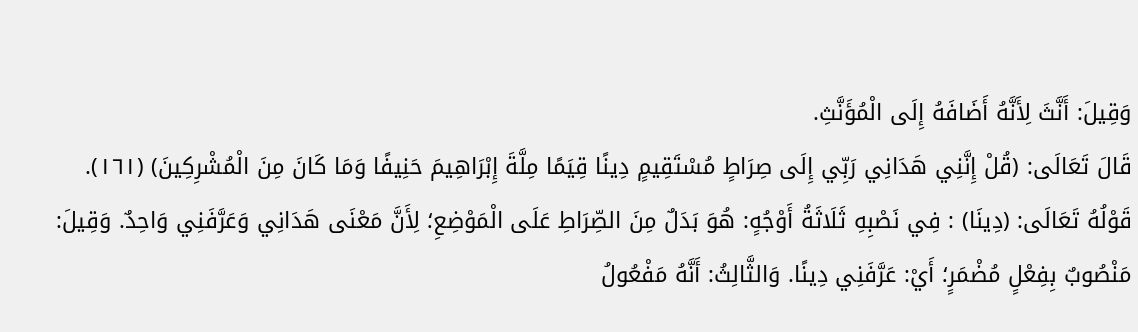وَقِيلَ: أَنَّثَ لِأَنَّهُ أَضَافَهُ إِلَى الْمُؤَنَّثِ.
قَالَ تَعَالَى: (قُلْ إِنَّنِي هَدَانِي رَبِّي إِلَى صِرَاطٍ مُسْتَقِيمٍ دِينًا قِيَمًا مِلَّةَ إِبْرَاهِيمَ حَنِيفًا وَمَا كَانَ مِنَ الْمُشْرِكِينَ) (١٦١).
قَوْلُهُ تَعَالَى: (دِينَا) : فِي نَصْبِهِ ثَلَاثَةُ أَوْجُهٍ: هُوَ بَدَلٌ مِنَ الصِّرَاطِ عَلَى الْمَوْضِعِ؛ لِأَنَّ مَعْنَى هَدَانِي وَعَرَّفَنِي وَاحِدٌ. وَقِيلَ: مَنْصُوبٌ بِفِعْلٍ مُضْمَرٍ؛ أَيْ: عَرَّفَنِي دِينًا. وَالثَّالِثُ: أَنَّهُ مَفْعُولُ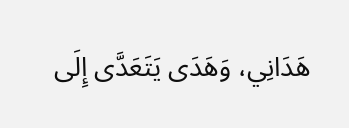هَدَانِي، وَهَدَى يَتَعَدَّى إِلَى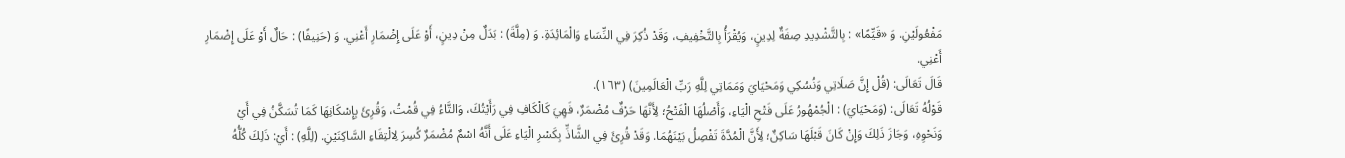مَفْعُولَيْنِ. وَ «قَيِّمًا» : بِالتَّشْدِيدِ صِفَةٌ لِدِينٍ، وَيُقْرَأُ بِالتَّخْفِيفِ، وَقَدْ ذُكِرَ فِي النِّسَاءِ وَالْمَائِدَةِ. وَ (مِلَّةَ) : بَدَلٌ مِنْ دِينٍ، أَوْ عَلَى إِضْمَارِ أَعْنِي. وَ (حَنِيفًا) : حَالٌ أَوْ عَلَى إِضْمَارِ أَعْنِي.
قَالَ تَعَالَى: (قُلْ إِنَّ صَلَاتِي وَنُسُكِي وَمَحْيَايَ وَمَمَاتِي لِلَّهِ رَبِّ الْعَالَمِينَ) (١٦٣).
قَوْلُهُ تَعَالَى: (وَمَحْيَايَ) : الْجُمْهُورُ عَلَى فَتْحِ الْيَاءِ، وَأَصْلُهَا الْفَتْحُ؛ لِأَنَّهَا حَرْفٌ مُضْمَرٌ، فَهِيَ كَالْكَافِ فِي رَأَيْتُكَ، وَالتَّاءُ فِي قُمْتُ، وَقُرِئَ بِإِسْكَانِهَا كَمَا تُسَكَّنُ فِي أَيْ
وَنَحْوِهِ، وَجَازَ ذَلِكَ وَإِنْ كَانَ قَبْلَهَا سَاكِنٌ؛ لِأَنَّ الْمُدَّةَ تَفْصِلُ بَيْنَهُمَا. وَقَدْ قُرِئَ فِي الشَّاذِّ بِكَسْرِ الْيَاءِ عَلَى أَنَّهُ اسْمٌ مُضْمَرٌ كُسِرَ لِالْتِقَاءِ السَّاكِنَيْنِ. (لِلَّهِ) : أَيْ: ذَلِكَ كُلُّهُ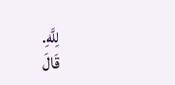لِلَّهِ.
قَالَ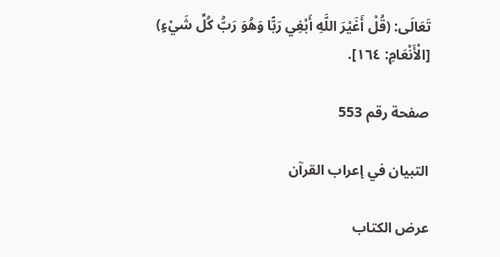تَعَالَى: (قُلْ أَغَيْرَ اللَّهِ أَبْغِي رَبًّا وَهُوَ رَبُّ كُلِّ شَيْءٍ) [الْأَنْعَامِ: ١٦٤].

صفحة رقم 553

التبيان في إعراب القرآن

عرض الكتاب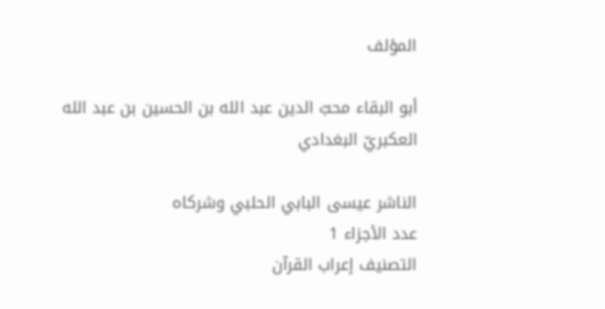المؤلف

أبو البقاء محبّ الدين عبد الله بن الحسين بن عبد الله العكبريّ البغدادي

الناشر عيسى البابي الحلبي وشركاه
عدد الأجزاء 1
التصنيف إعراب القرآن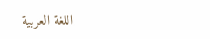اللغة العربية